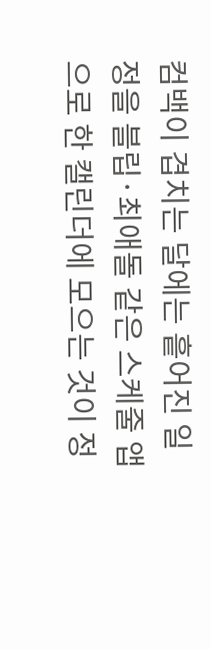컴백이 겹치는 달에는 흩어진 일정을 블립·최애돌 같은 스케줄 앱으로 한 캘린더에 모으는 것이 정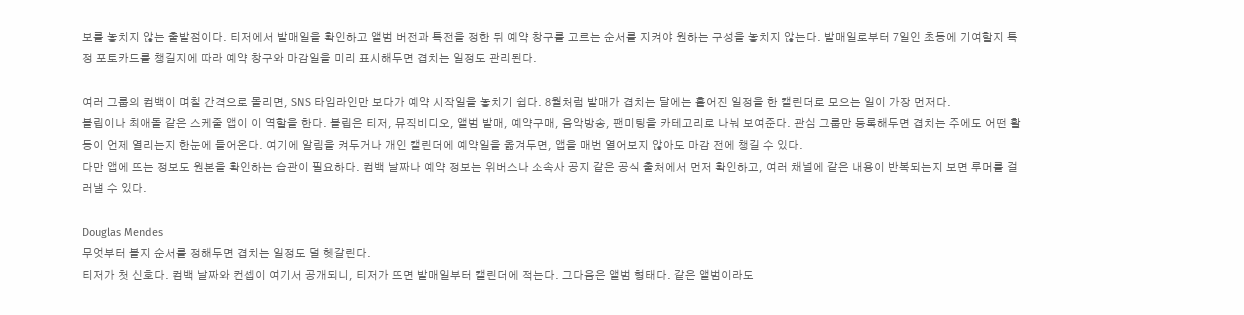보를 놓치지 않는 출발점이다. 티저에서 발매일을 확인하고 앨범 버전과 특전을 정한 뒤 예약 창구를 고르는 순서를 지켜야 원하는 구성을 놓치지 않는다. 발매일로부터 7일인 초동에 기여할지 특정 포토카드를 챙길지에 따라 예약 창구와 마감일을 미리 표시해두면 겹치는 일정도 관리된다.

여러 그룹의 컴백이 며칠 간격으로 몰리면, SNS 타임라인만 보다가 예약 시작일을 놓치기 쉽다. 8월처럼 발매가 겹치는 달에는 흩어진 일정을 한 캘린더로 모으는 일이 가장 먼저다.
블립이나 최애돌 같은 스케줄 앱이 이 역할을 한다. 블립은 티저, 뮤직비디오, 앨범 발매, 예약구매, 음악방송, 팬미팅을 카테고리로 나눠 보여준다. 관심 그룹만 등록해두면 겹치는 주에도 어떤 활동이 언제 열리는지 한눈에 들어온다. 여기에 알림을 켜두거나 개인 캘린더에 예약일을 옮겨두면, 앱을 매번 열어보지 않아도 마감 전에 챙길 수 있다.
다만 앱에 뜨는 정보도 원본을 확인하는 습관이 필요하다. 컴백 날짜나 예약 정보는 위버스나 소속사 공지 같은 공식 출처에서 먼저 확인하고, 여러 채널에 같은 내용이 반복되는지 보면 루머를 걸러낼 수 있다.

Douglas Mendes
무엇부터 볼지 순서를 정해두면 겹치는 일정도 덜 헷갈린다.
티저가 첫 신호다. 컴백 날짜와 컨셉이 여기서 공개되니, 티저가 뜨면 발매일부터 캘린더에 적는다. 그다음은 앨범 형태다. 같은 앨범이라도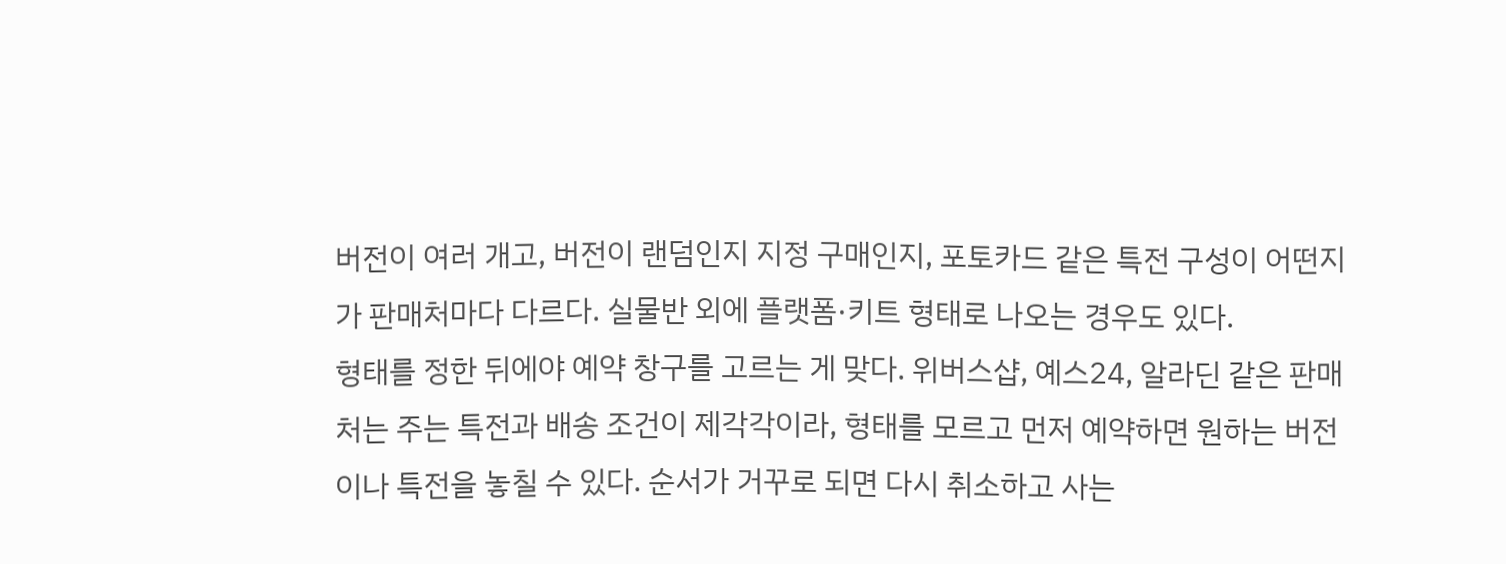버전이 여러 개고, 버전이 랜덤인지 지정 구매인지, 포토카드 같은 특전 구성이 어떤지가 판매처마다 다르다. 실물반 외에 플랫폼·키트 형태로 나오는 경우도 있다.
형태를 정한 뒤에야 예약 창구를 고르는 게 맞다. 위버스샵, 예스24, 알라딘 같은 판매처는 주는 특전과 배송 조건이 제각각이라, 형태를 모르고 먼저 예약하면 원하는 버전이나 특전을 놓칠 수 있다. 순서가 거꾸로 되면 다시 취소하고 사는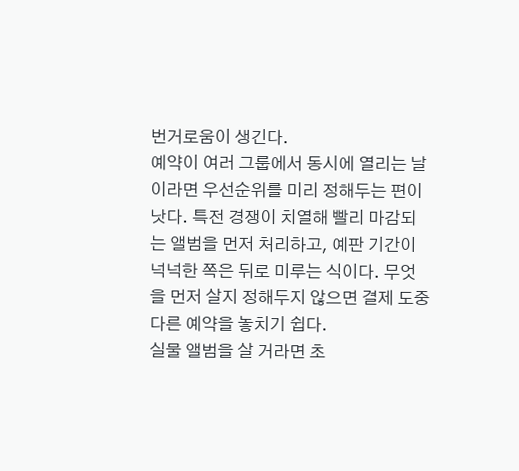번거로움이 생긴다.
예약이 여러 그룹에서 동시에 열리는 날이라면 우선순위를 미리 정해두는 편이 낫다. 특전 경쟁이 치열해 빨리 마감되는 앨범을 먼저 처리하고, 예판 기간이 넉넉한 쪽은 뒤로 미루는 식이다. 무엇을 먼저 살지 정해두지 않으면 결제 도중 다른 예약을 놓치기 쉽다.
실물 앨범을 살 거라면 초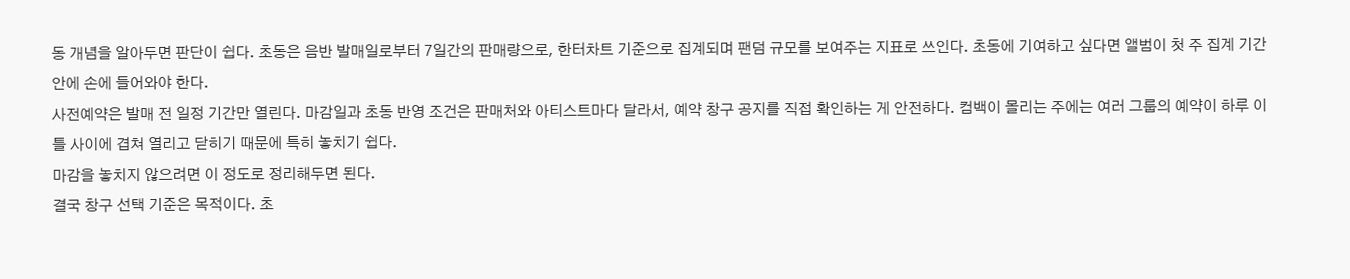동 개념을 알아두면 판단이 쉽다. 초동은 음반 발매일로부터 7일간의 판매량으로, 한터차트 기준으로 집계되며 팬덤 규모를 보여주는 지표로 쓰인다. 초동에 기여하고 싶다면 앨범이 첫 주 집계 기간 안에 손에 들어와야 한다.
사전예약은 발매 전 일정 기간만 열린다. 마감일과 초동 반영 조건은 판매처와 아티스트마다 달라서, 예약 창구 공지를 직접 확인하는 게 안전하다. 컴백이 몰리는 주에는 여러 그룹의 예약이 하루 이틀 사이에 겹쳐 열리고 닫히기 때문에 특히 놓치기 쉽다.
마감을 놓치지 않으려면 이 정도로 정리해두면 된다.
결국 창구 선택 기준은 목적이다. 초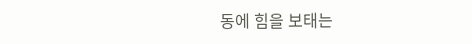동에 힘을 보태는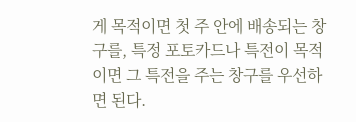게 목적이면 첫 주 안에 배송되는 창구를, 특정 포토카드나 특전이 목적이면 그 특전을 주는 창구를 우선하면 된다.